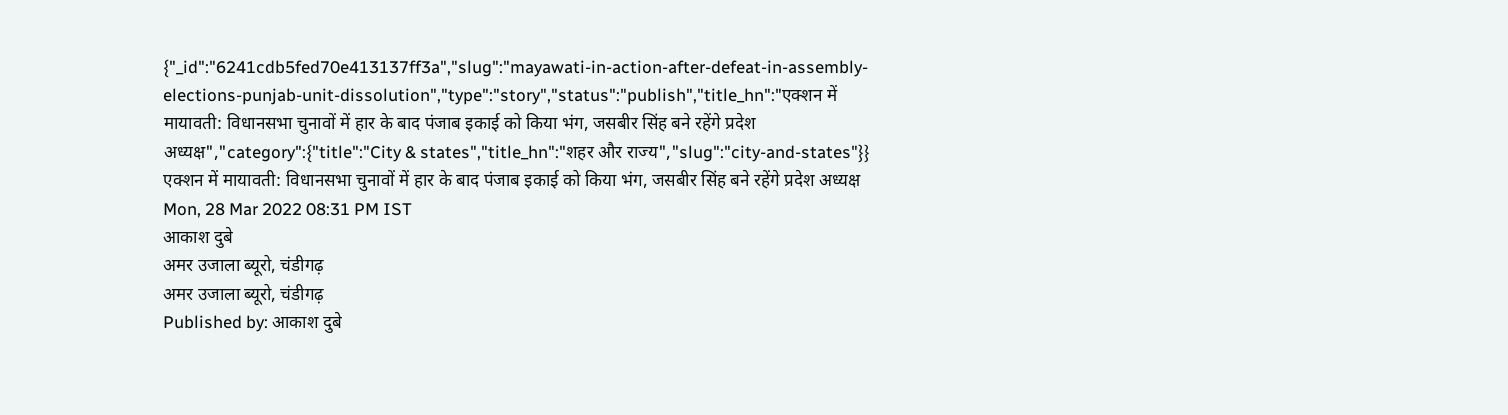{"_id":"6241cdb5fed70e413137ff3a","slug":"mayawati-in-action-after-defeat-in-assembly-elections-punjab-unit-dissolution","type":"story","status":"publish","title_hn":"एक्शन में मायावती: विधानसभा चुनावों में हार के बाद पंजाब इकाई को किया भंग, जसबीर सिंह बने रहेंगे प्रदेश अध्यक्ष","category":{"title":"City & states","title_hn":"शहर और राज्य","slug":"city-and-states"}}
एक्शन में मायावती: विधानसभा चुनावों में हार के बाद पंजाब इकाई को किया भंग, जसबीर सिंह बने रहेंगे प्रदेश अध्यक्ष
Mon, 28 Mar 2022 08:31 PM IST
आकाश दुबे
अमर उजाला ब्यूरो, चंडीगढ़
अमर उजाला ब्यूरो, चंडीगढ़
Published by: आकाश दुबे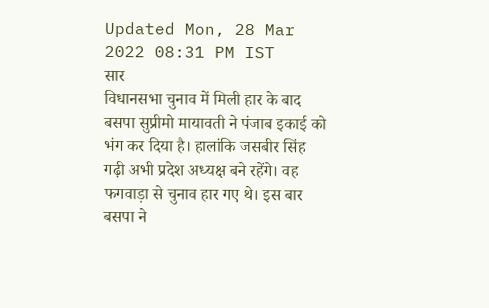Updated Mon, 28 Mar 2022 08:31 PM IST
सार
विधानसभा चुनाव में मिली हार के बाद बसपा सुप्रीमो मायावती ने पंजाब इकाई को भंग कर दिया है। हालांकि जसबीर सिंह गढ़ी अभी प्रदेश अध्यक्ष बने रहेंगे। वह फगवाड़ा से चुनाव हार गए थे। इस बार बसपा ने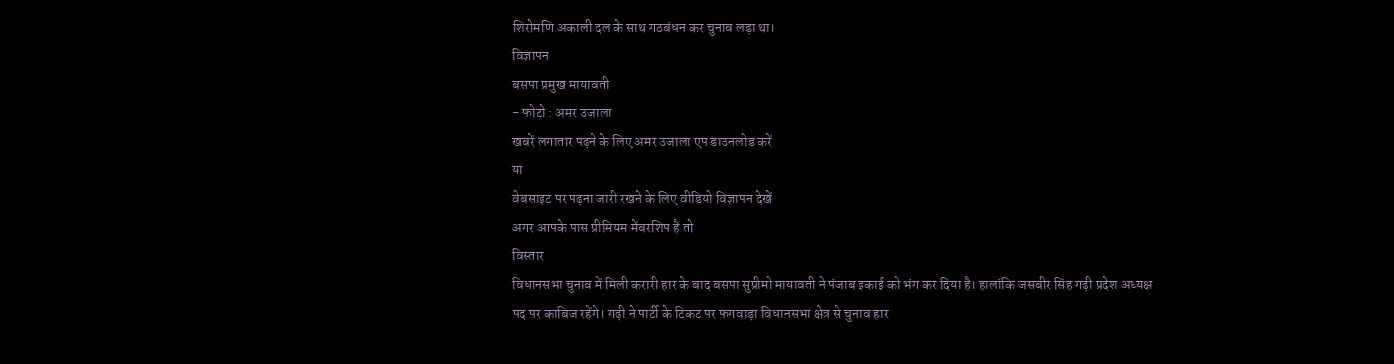शिरोमणि अकाली दल के साथ गठबंधन कर चुनाव लड़ा था।
विज्ञापन
बसपा प्रमुख मायावती
- फोटो : अमर उजाला
खबरें लगातार पढ़ने के लिए अमर उजाला एप डाउनलोड करें
या
वेबसाइट पर पढ़ना जारी रखने के लिए वीडियो विज्ञापन देखें
अगर आपके पास प्रीमियम मेंबरशिप है तो
विस्तार
विधानसभा चुनाव में मिली करारी हार के बाद बसपा सुप्रीमो मायावती ने पंजाब इकाई को भंग कर दिया है। हालांकि जसबीर सिंह गढ़ी प्रदेश अध्यक्ष पद पर काबिज रहेंगे। गढ़ी ने पार्टी के टिकट पर फगवाड़ा विधानसभा क्षेत्र से चुनाव हार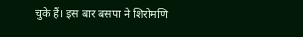चुके हैं। इस बार बसपा ने शिरोमणि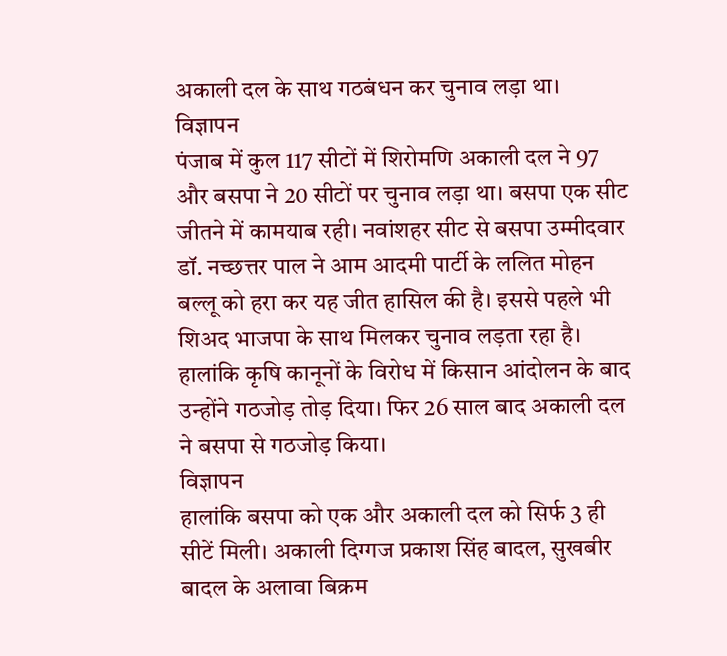अकाली दल के साथ गठबंधन कर चुनाव लड़ा था।
विज्ञापन
पंजाब में कुल 117 सीटों में शिरोमणि अकाली दल ने 97 और बसपा ने 20 सीटों पर चुनाव लड़ा था। बसपा एक सीट जीतने में कामयाब रही। नवांशहर सीट से बसपा उम्मीदवार डॉ. नच्छत्तर पाल ने आम आदमी पार्टी के ललित मोहन बल्लू को हरा कर यह जीत हासिल की है। इससे पहले भी शिअद भाजपा के साथ मिलकर चुनाव लड़ता रहा है। हालांकि कृषि कानूनों के विरोध में किसान आंदोलन के बाद उन्होंने गठजोड़ तोड़ दिया। फिर 26 साल बाद अकाली दल ने बसपा से गठजोड़ किया।
विज्ञापन
हालांकि बसपा को एक और अकाली दल को सिर्फ 3 ही सीटें मिली। अकाली दिग्गज प्रकाश सिंह बादल, सुखबीर बादल के अलावा बिक्रम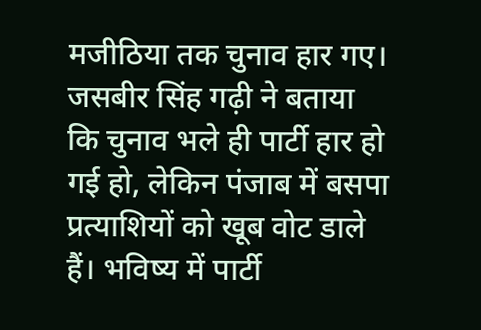मजीठिया तक चुनाव हार गए। जसबीर सिंह गढ़ी ने बताया कि चुनाव भले ही पार्टी हार हो गई हो, लेकिन पंजाब में बसपा प्रत्याशियों को खूब वोट डाले हैं। भविष्य में पार्टी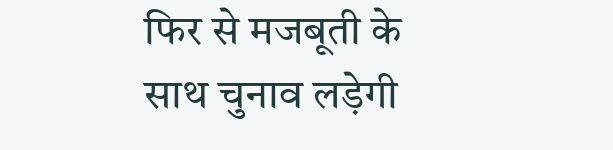फिर से मजबूती के साथ चुनाव लड़ेगी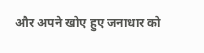और अपने खोए हुए जनाधार को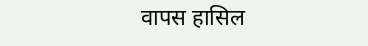वापस हासिल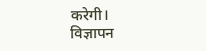करेगी।
विज्ञापन